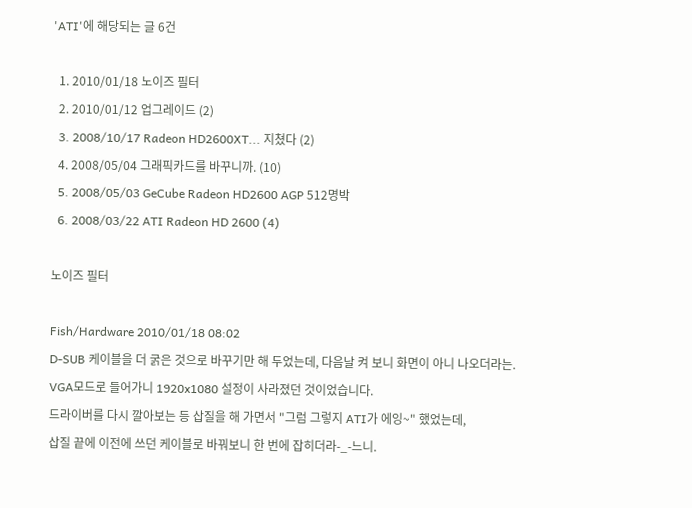'ATI'에 해당되는 글 6건

  1. 2010/01/18 노이즈 필터
  2. 2010/01/12 업그레이드 (2)
  3. 2008/10/17 Radeon HD2600XT... 지쳤다 (2)
  4. 2008/05/04 그래픽카드를 바꾸니까. (10)
  5. 2008/05/03 GeCube Radeon HD2600 AGP 512명박
  6. 2008/03/22 ATI Radeon HD 2600 (4)

노이즈 필터

Fish/Hardware 2010/01/18 08:02
D-SUB 케이블을 더 굵은 것으로 바꾸기만 해 두었는데, 다음날 켜 보니 화면이 아니 나오더라는.
VGA모드로 들어가니 1920x1080 설정이 사라졌던 것이었습니다.
드라이버를 다시 깔아보는 등 삽질을 해 가면서 "그럼 그렇지 ATI가 에잉~" 했었는데,
삽질 끝에 이전에 쓰던 케이블로 바꿔보니 한 번에 잡히더라-_-느니.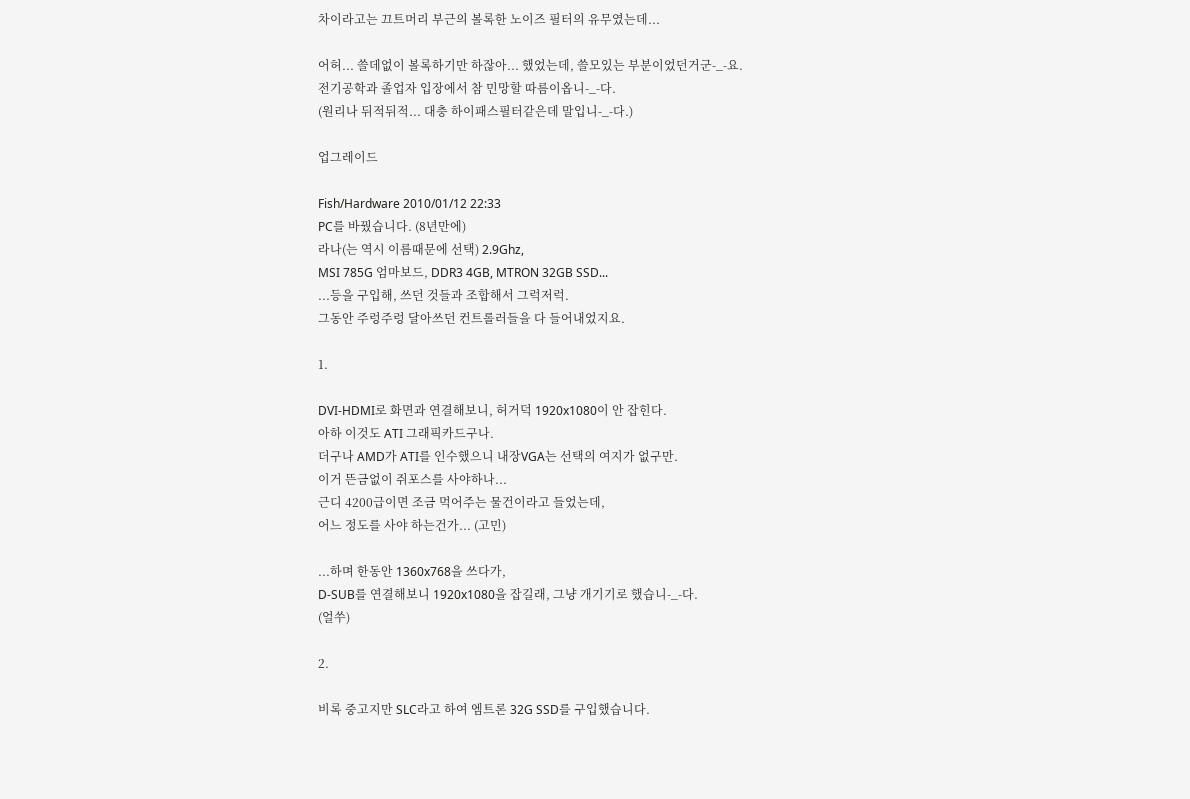차이라고는 끄트머리 부근의 볼록한 노이즈 필터의 유무였는데...

어허... 쓸데없이 볼록하기만 하잖아... 했었는데, 쓸모있는 부분이었던거군-_-요.
전기공학과 졸업자 입장에서 참 민망할 따름이옵니-_-다.
(원리나 뒤적뒤적... 대충 하이패스필터같은데 말입니-_-다.)

업그레이드

Fish/Hardware 2010/01/12 22:33
PC를 바꿨습니다. (8년만에)
라나(는 역시 이름때문에 선택) 2.9Ghz,
MSI 785G 엄마보드, DDR3 4GB, MTRON 32GB SSD...
...등을 구입해, 쓰던 것들과 조합해서 그럭저럭.
그동안 주렁주렁 달아쓰던 컨트롤러들을 다 들어내었지요.

1.

DVI-HDMI로 화면과 연결해보니, 허거덕 1920x1080이 안 잡힌다.
아하 이것도 ATI 그래픽카드구나.
더구나 AMD가 ATI를 인수했으니 내장VGA는 선택의 여지가 없구만.
이거 뜬금없이 쥐포스를 사야하나...
근디 4200급이면 조금 먹어주는 물건이라고 들었는데,
어느 정도를 사야 하는건가... (고민)

...하며 한동안 1360x768을 쓰다가,
D-SUB를 연결해보니 1920x1080을 잡길래, 그냥 개기기로 했습니-_-다.
(얼쑤)

2.

비록 중고지만 SLC라고 하여 엠트론 32G SSD를 구입했습니다.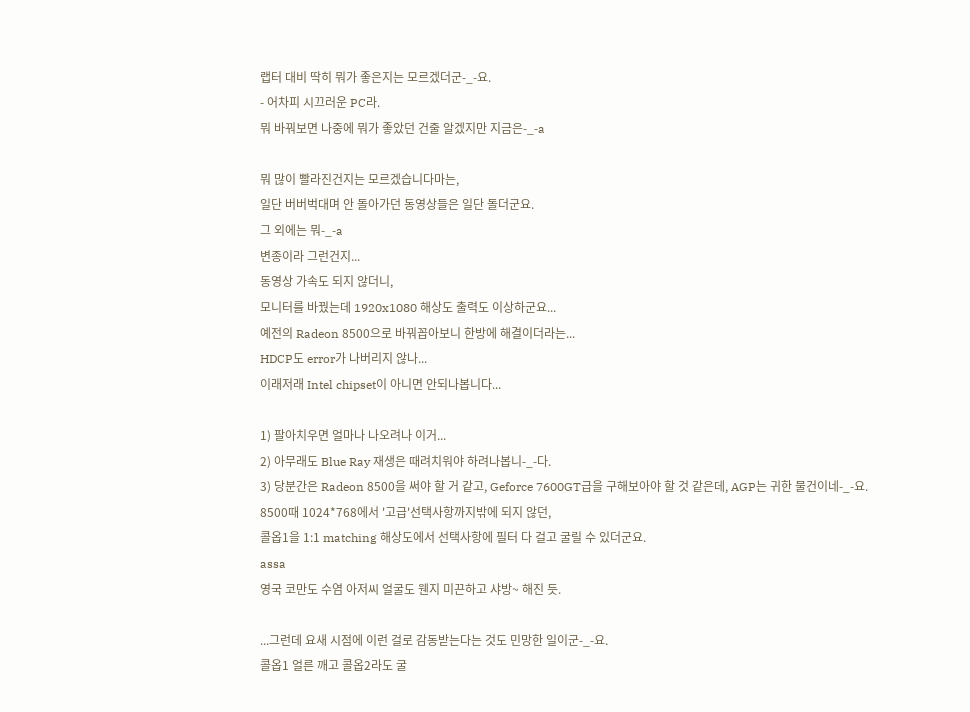랩터 대비 딱히 뭐가 좋은지는 모르겠더군-_-요.
- 어차피 시끄러운 PC라.
뭐 바꿔보면 나중에 뭐가 좋았던 건줄 알겠지만 지금은-_-a

뭐 많이 빨라진건지는 모르겠습니다마는,
일단 버버벅대며 안 돌아가던 동영상들은 일단 돌더군요.
그 외에는 뭐-_-a
변종이라 그런건지...
동영상 가속도 되지 않더니,
모니터를 바꿨는데 1920x1080 해상도 출력도 이상하군요...
예전의 Radeon 8500으로 바꿔꼽아보니 한방에 해결이더라는...
HDCP도 error가 나버리지 않나...
이래저래 Intel chipset이 아니면 안되나봅니다...

1) 팔아치우면 얼마나 나오려나 이거...
2) 아무래도 Blue Ray 재생은 때려치워야 하려나봅니-_-다.
3) 당분간은 Radeon 8500을 써야 할 거 같고, Geforce 7600GT급을 구해보아야 할 것 같은데, AGP는 귀한 물건이네-_-요.
8500때 1024*768에서 '고급'선택사항까지밖에 되지 않던,
콜옵1을 1:1 matching 해상도에서 선택사항에 필터 다 걸고 굴릴 수 있더군요.
assa
영국 코만도 수염 아저씨 얼굴도 웬지 미끈하고 샤방~ 해진 듯.

...그런데 요새 시점에 이런 걸로 감동받는다는 것도 민망한 일이군-_-요.
콜옵1 얼른 깨고 콜옵2라도 굴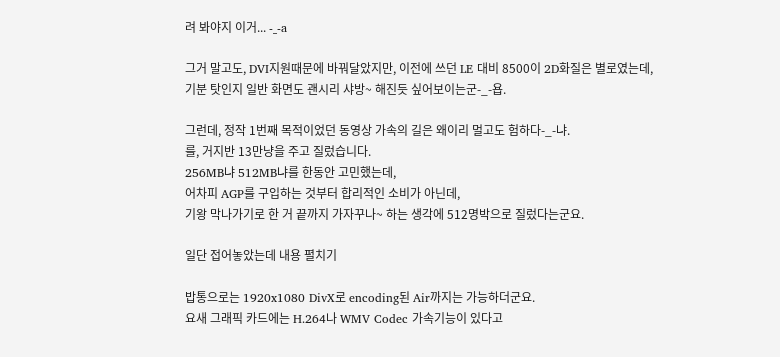려 봐야지 이거... -_-a

그거 말고도, DVI지원때문에 바꿔달았지만, 이전에 쓰던 LE 대비 8500이 2D화질은 별로였는데,
기분 탓인지 일반 화면도 괜시리 샤방~ 해진듯 싶어보이는군-_-욥.

그런데, 정작 1번째 목적이었던 동영상 가속의 길은 왜이리 멀고도 험하다-_-냐.
를, 거지반 13만냥을 주고 질렀습니다.
256MB냐 512MB냐를 한동안 고민했는데,
어차피 AGP를 구입하는 것부터 합리적인 소비가 아닌데,
기왕 막나가기로 한 거 끝까지 가자꾸나~ 하는 생각에 512명박으로 질렀다는군요.

일단 접어놓았는데 내용 펼치기

밥통으로는 1920x1080 DivX로 encoding된 Air까지는 가능하더군요.
요새 그래픽 카드에는 H.264나 WMV Codec 가속기능이 있다고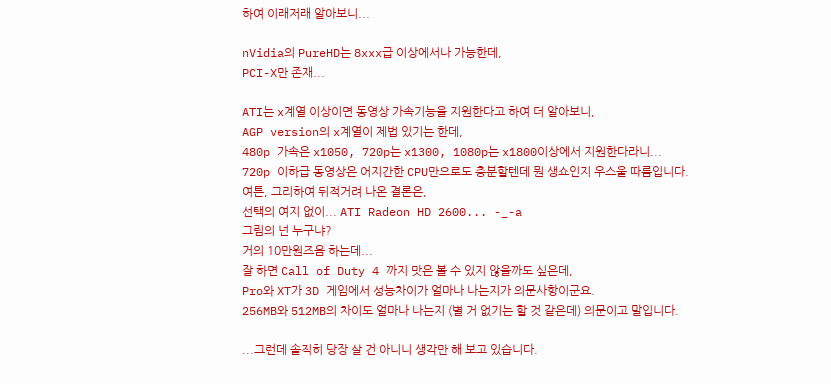하여 이래저래 알아보니...

nVidia의 PureHD는 8xxx급 이상에서나 가능한데,
PCI-X만 존재...

ATI는 x계열 이상이면 동영상 가속기능을 지원한다고 하여 더 알아보니,
AGP version의 x계열이 제법 있기는 한데,
480p 가속은 x1050, 720p는 x1300, 1080p는 x1800이상에서 지원한다라니...
720p 이하급 동영상은 어지간한 CPU만으로도 충분할텐데 뭔 생쇼인지 우스울 따름입니다.
여튼, 그리하여 뒤적거려 나온 결론은,
선택의 여지 없이... ATI Radeon HD 2600... -_-a
그림의 넌 누구냐?
거의 10만원즈음 하는데...
잘 하면 Call of Duty 4 까지 맛은 볼 수 있지 않을까도 싶은데,
Pro와 XT가 3D 게임에서 성능차이가 얼마나 나는지가 의문사항이군요.
256MB와 512MB의 차이도 얼마나 나는지 (별 거 없기는 할 것 같은데) 의문이고 말입니다.

...그런데 솔직히 당장 살 건 아니니 생각만 해 보고 있습니다.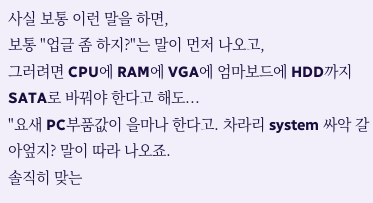사실 보통 이런 말을 하면,
보통 "업글 좀 하지?"는 말이 먼저 나오고,
그러려면 CPU에 RAM에 VGA에 엄마보드에 HDD까지 SATA로 바꿔야 한다고 해도...
"요새 PC부품값이 을마나 한다고. 차라리 system 싸악 갈아엎지? 말이 따라 나오죠.
솔직히 맞는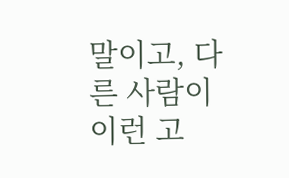말이고, 다른 사람이 이런 고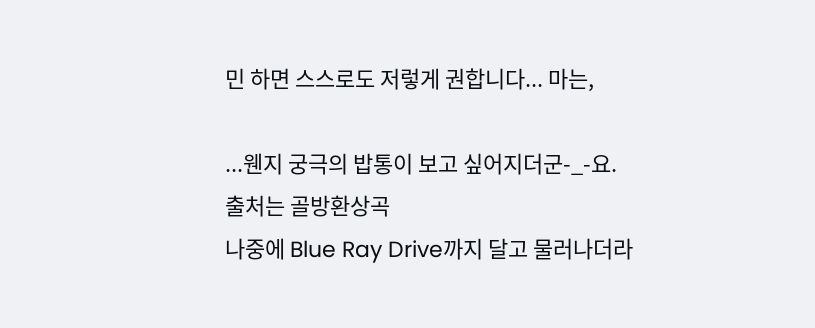민 하면 스스로도 저렇게 권합니다... 마는,

...웬지 궁극의 밥통이 보고 싶어지더군-_-요.
출처는 골방환상곡
나중에 Blue Ray Drive까지 달고 물러나더라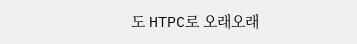도 HTPC로 오래오래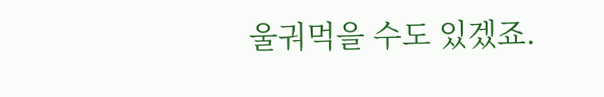울궈먹을 수도 있겠죠.